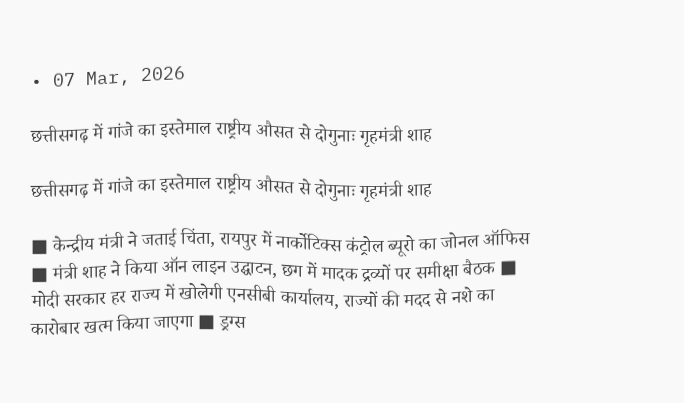• 07 Mar, 2026

छत्तीसगढ़ में गांजे का इस्तेमाल राष्ट्रीय औसत से दोगुनाः गृहमंत्री शाह

छत्तीसगढ़ में गांजे का इस्तेमाल राष्ट्रीय औसत से दोगुनाः गृहमंत्री शाह

■ केन्द्रीय मंत्री ने जताई चिंता, रायपुर में नार्कोटिक्स कंट्रोल ब्यूरो का जोनल ऑफिस ■ मंत्री शाह ने किया ऑन लाइन उद्घाटन, छग में मादक द्रव्यों पर समीक्षा बैठक ■ मोदी सरकार हर राज्य में खोलेगी एनसीबी कार्यालय, राज्यों की मदद से नशे का कारोबार खत्म किया जाएगा ■ ड्रग्स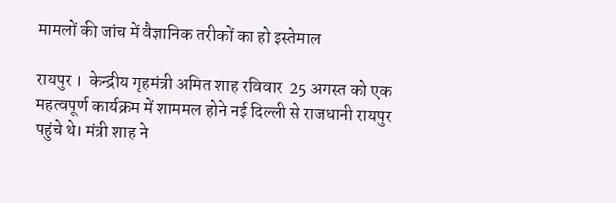मामलों की जांच में वैज्ञानिक तरीकों का हो इस्तेमाल

रायपुर ।  केन्द्रीय गृहमंत्री अमित शाह रविवार  25 अगस्त को एक महत्वपूर्ण कार्यक्रम में शाममल होने नई दिल्ली से राजधानी रायपुर पहुंचे थे। मंत्री शाह ने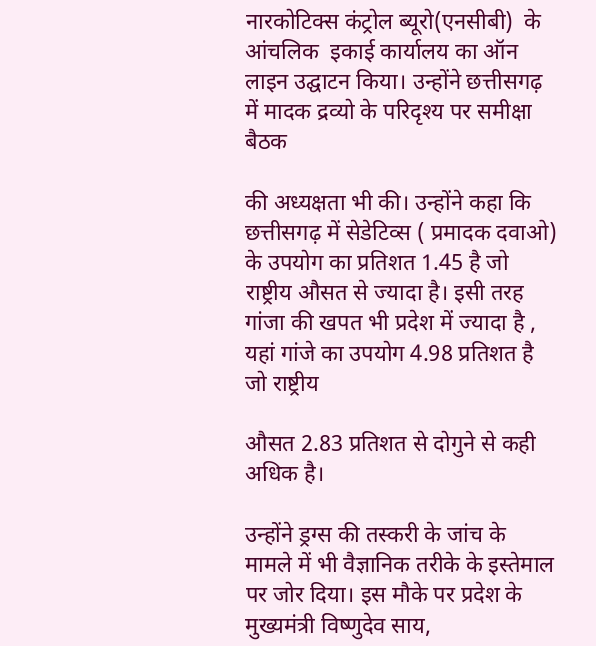नारकोटिक्स कंट्रोल ब्यूरो(एनसीबी)  के आंचलिक  इकाई कार्यालय का ऑन लाइन उद्घाटन किया। उन्होंने छत्तीसगढ़ में मादक द्रव्यो के परिदृश्य पर समीक्षा बैठक

की अध्यक्षता भी की। उन्होंने कहा कि छत्तीसगढ़ में सेडेटिव्स ( प्रमादक दवाओ) के उपयोग का प्रतिशत 1.45 है जो राष्ट्रीय औसत से ज्यादा है। इसी तरह गांजा की खपत भी प्रदेश में ज्यादा है , यहां गांजे का उपयोग 4.98 प्रतिशत है जो राष्ट्रीय

औसत 2.83 प्रतिशत से दोगुने से कही अधिक है।

उन्होंने ड्रग्स की तस्करी के जांच के मामले में भी वैज्ञानिक तरीके के इस्तेमाल पर जोर दिया। इस मौके पर प्रदेश के मुख्यमंत्री विष्णुदेव साय,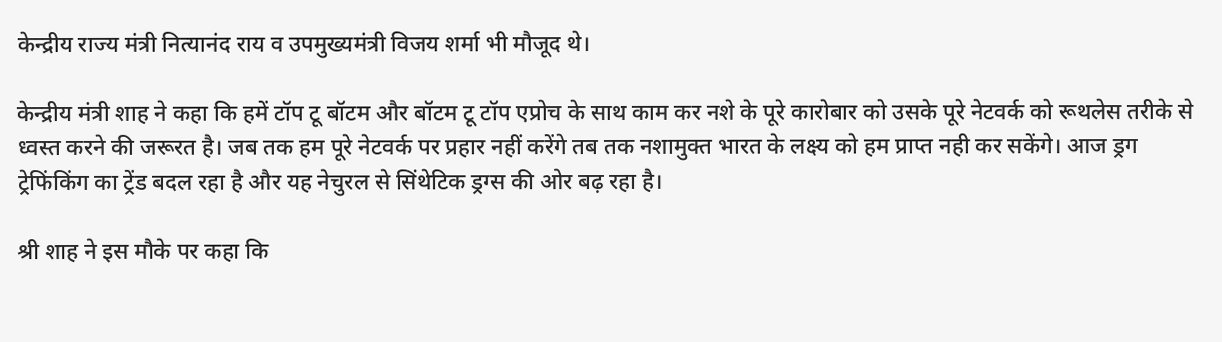केन्द्रीय राज्य मंत्री नित्यानंद राय व उपमुख्यमंत्री विजय शर्मा भी मौजूद थे।

केन्द्रीय मंत्री शाह ने कहा कि हमें टॉप टू बॉटम और बॉटम टू टॉप एप्रोच के साथ काम कर नशे के पूरे कारोबार को उसके पूरे नेटवर्क को रूथलेस तरीके से ध्वस्त करने की जरूरत है। जब तक हम पूरे नेटवर्क पर प्रहार नहीं करेंगे तब तक नशामुक्त भारत के लक्ष्य को हम प्राप्त नही कर सकेंगे। आज ड्रग ट्रेफिंकिंग का ट्रेंड बदल रहा है और यह नेचुरल से सिंथेटिक ड्रग्स की ओर बढ़ रहा है।

श्री शाह ने इस मौके पर कहा कि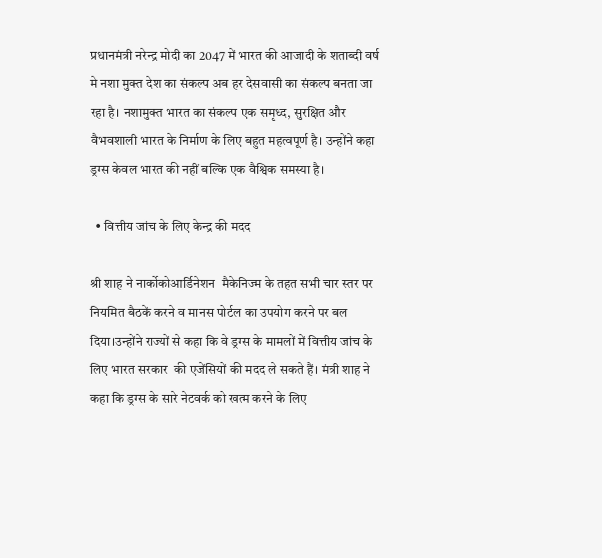प्रधानमंत्री नरेन्द्र मोदी का 2047 में भारत की आजादी के शताब्दी वर्ष मे नशा मुक्त देश का संकल्प अब हर देसवासी का संकल्प बनता जा रहा है। नशामुक्त भारत का संकल्प एक समृध्द, सुरक्षित और वैभवशाली भारत के निर्माण के लिए बहुत महत्वपूर्ण है। उन्होंने कहा ड्रग्स केवल भारत की नहीं बल्कि एक वैश्विक समस्या है।

  • वित्तीय जांच के लिए केन्द्र की मदद

श्री शाह ने नार्कोकोआर्डिनेशन  मैकेनिज्म के तहत सभी चार स्तर पर नियमित बैठकें करने व मानस पोर्टल का उपयोग करने पर बल दिया।उन्होंने राज्यों से कहा कि वे ड्रग्स के मामलों में वित्तीय जांच के लिए भारत सरकार  की एजेंसियों की मदद ले सकते हैं। मंत्री शाह ने कहा कि ड्रग्स के सारे नेटवर्क को खत्म करने के लिए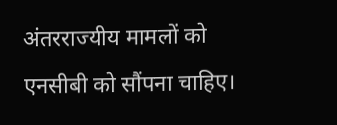अंतरराज्यीय मामलों को एनसीबी को सौंपना चाहिए।